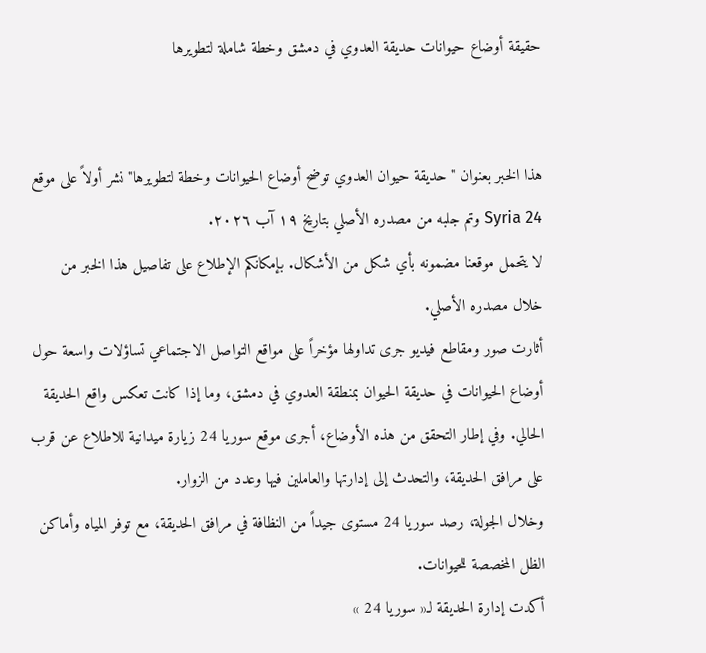حقيقة أوضاع حيوانات حديقة العدوي في دمشق وخطة شاملة لتطويرها


هذا الخبر بعنوان "حديقة حيوان العدوي توضح أوضاع الحيوانات وخطة لتطويرها" نشر أولاً على موقع Syria 24 وتم جلبه من مصدره الأصلي بتاريخ ١٩ آب ٢٠٢٦.
لا يتحمل موقعنا مضمونه بأي شكل من الأشكال. بإمكانكم الإطلاع على تفاصيل هذا الخبر من خلال مصدره الأصلي.
أثارت صور ومقاطع فيديو جرى تداولها مؤخراً على مواقع التواصل الاجتماعي تساؤلات واسعة حول أوضاع الحيوانات في حديقة الحيوان بمنطقة العدوي في دمشق، وما إذا كانت تعكس واقع الحديقة الحالي. وفي إطار التحقق من هذه الأوضاع، أجرى موقع سوريا 24 زيارة ميدانية للاطلاع عن قرب على مرافق الحديقة، والتحدث إلى إدارتها والعاملين فيها وعدد من الزوار.
وخلال الجولة، رصد سوريا 24 مستوى جيداً من النظافة في مرافق الحديقة، مع توفر المياه وأماكن الظل المخصصة للحيوانات.
أكدت إدارة الحديقة لـ« سوريا 24 »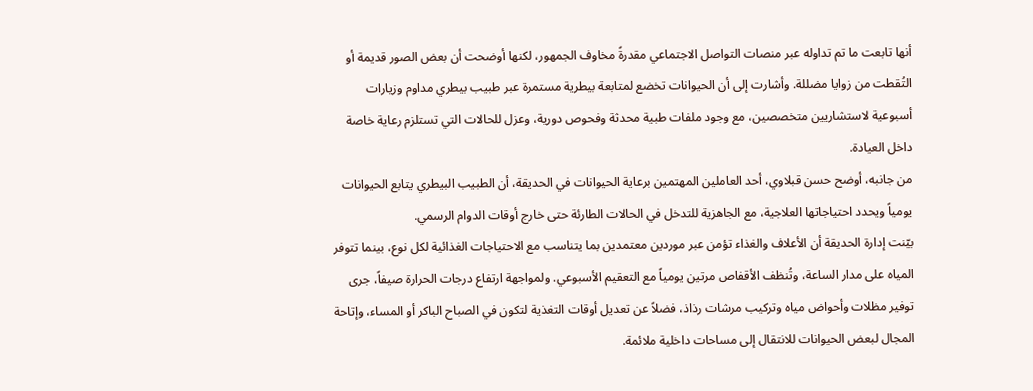أنها تابعت ما تم تداوله عبر منصات التواصل الاجتماعي مقدرةً مخاوف الجمهور، لكنها أوضحت أن بعض الصور قديمة أو التُقطت من زوايا مضللة. وأشارت إلى أن الحيوانات تخضع لمتابعة بيطرية مستمرة عبر طبيب بيطري مداوم وزيارات أسبوعية لاستشاريين متخصصين، مع وجود ملفات طبية محدثة وفحوص دورية، وعزل للحالات التي تستلزم رعاية خاصة داخل العيادة.
من جانبه، أوضح حسن قبلاوي، أحد العاملين المهتمين برعاية الحيوانات في الحديقة، أن الطبيب البيطري يتابع الحيوانات يومياً ويحدد احتياجاتها العلاجية، مع الجاهزية للتدخل في الحالات الطارئة حتى خارج أوقات الدوام الرسمي.
بيّنت إدارة الحديقة أن الأعلاف والغذاء تؤمن عبر موردين معتمدين بما يتناسب مع الاحتياجات الغذائية لكل نوع، بينما تتوفر المياه على مدار الساعة، وتُنظف الأقفاص مرتين يومياً مع التعقيم الأسبوعي. ولمواجهة ارتفاع درجات الحرارة صيفاً، جرى توفير مظلات وأحواض مياه وتركيب مرشات رذاذ، فضلاً عن تعديل أوقات التغذية لتكون في الصباح الباكر أو المساء، وإتاحة المجال لبعض الحيوانات للانتقال إلى مساحات داخلية ملائمة.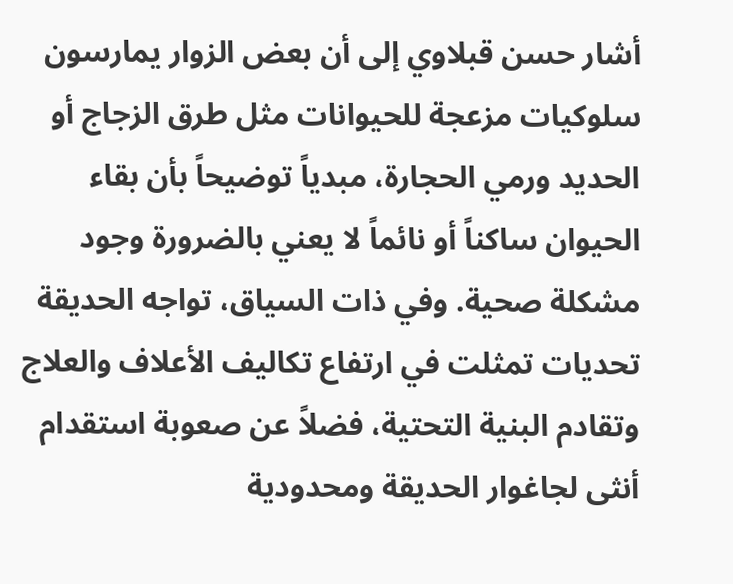أشار حسن قبلاوي إلى أن بعض الزوار يمارسون سلوكيات مزعجة للحيوانات مثل طرق الزجاج أو الحديد ورمي الحجارة، مبدياً توضيحاً بأن بقاء الحيوان ساكناً أو نائماً لا يعني بالضرورة وجود مشكلة صحية. وفي ذات السياق، تواجه الحديقة تحديات تمثلت في ارتفاع تكاليف الأعلاف والعلاج وتقادم البنية التحتية، فضلاً عن صعوبة استقدام أنثى لجاغوار الحديقة ومحدودية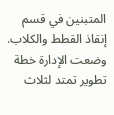المتبنين في قسم إنقاذ القطط والكلاب.
وضعت الإدارة خطة تطوير تمتد لثلاث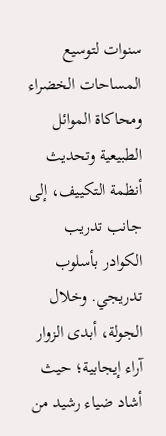سنوات لتوسيع المساحات الخضراء ومحاكاة الموائل الطبيعية وتحديث أنظمة التكييف، إلى جانب تدريب الكوادر بأسلوب تدريجي. وخلال الجولة، أبدى الزوار آراء إيجابية؛ حيث أشاد ضياء رشيد من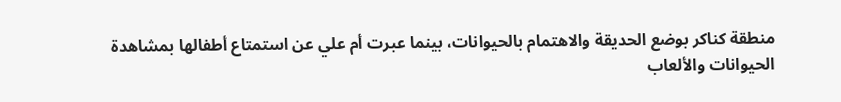منطقة كناكر بوضع الحديقة والاهتمام بالحيوانات، بينما عبرت أم علي عن استمتاع أطفالها بمشاهدة الحيوانات والألعاب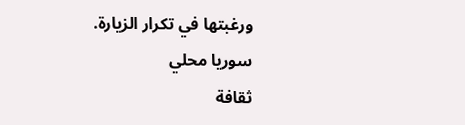ورغبتها في تكرار الزيارة.
سوريا محلي
ثقافة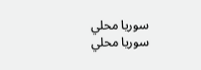سوريا محلي
سوريا محلي